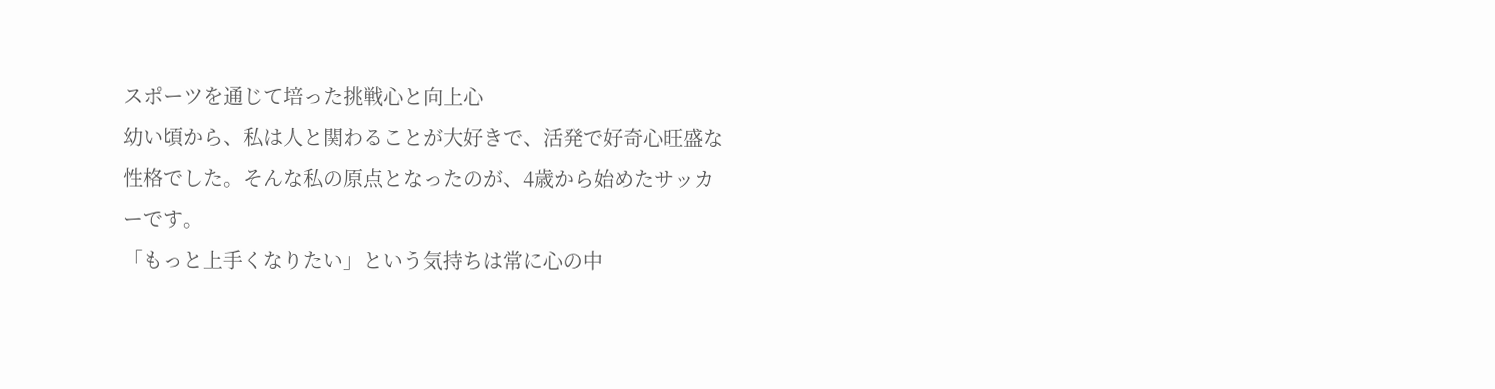スポーツを通じて培った挑戦心と向上心
幼い頃から、私は人と関わることが大好きで、活発で好奇心旺盛な性格でした。そんな私の原点となったのが、4歳から始めたサッカーです。
「もっと上手くなりたい」という気持ちは常に心の中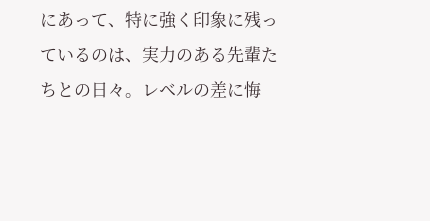にあって、特に強く印象に残っているのは、実力のある先輩たちとの日々。レベルの差に悔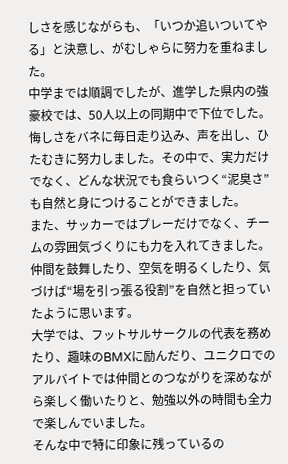しさを感じながらも、「いつか追いついてやる」と決意し、がむしゃらに努力を重ねました。
中学までは順調でしたが、進学した県内の強豪校では、50人以上の同期中で下位でした。悔しさをバネに毎日走り込み、声を出し、ひたむきに努力しました。その中で、実力だけでなく、どんな状況でも食らいつく“泥臭さ”も自然と身につけることができました。
また、サッカーではプレーだけでなく、チームの雰囲気づくりにも力を入れてきました。仲間を鼓舞したり、空気を明るくしたり、気づけば“場を引っ張る役割”を自然と担っていたように思います。
大学では、フットサルサークルの代表を務めたり、趣味のBMXに励んだり、ユニクロでのアルバイトでは仲間とのつながりを深めながら楽しく働いたりと、勉強以外の時間も全力で楽しんでいました。
そんな中で特に印象に残っているの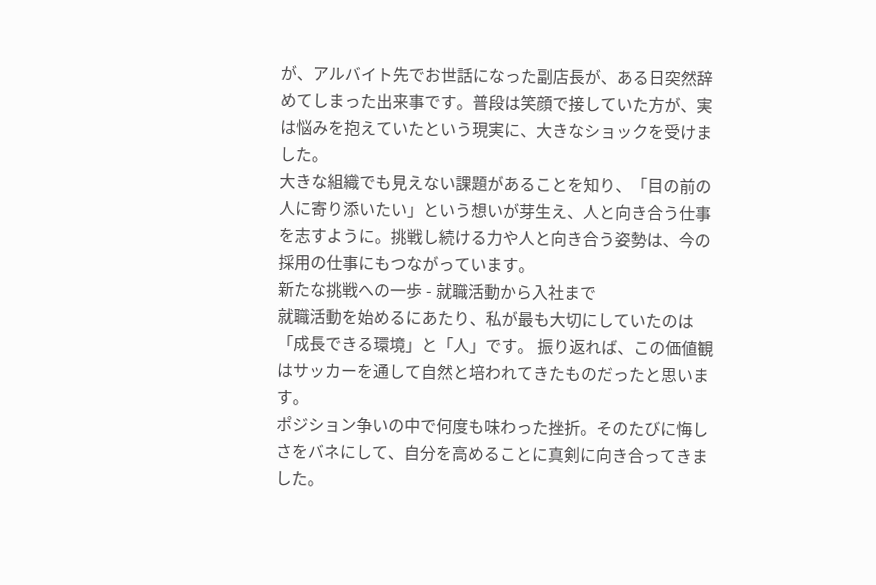が、アルバイト先でお世話になった副店長が、ある日突然辞めてしまった出来事です。普段は笑顔で接していた方が、実は悩みを抱えていたという現実に、大きなショックを受けました。
大きな組織でも見えない課題があることを知り、「目の前の人に寄り添いたい」という想いが芽生え、人と向き合う仕事を志すように。挑戦し続ける力や人と向き合う姿勢は、今の採用の仕事にもつながっています。
新たな挑戦への一歩 - 就職活動から入社まで
就職活動を始めるにあたり、私が最も大切にしていたのは「成長できる環境」と「人」です。 振り返れば、この価値観はサッカーを通して自然と培われてきたものだったと思います。
ポジション争いの中で何度も味わった挫折。そのたびに悔しさをバネにして、自分を高めることに真剣に向き合ってきました。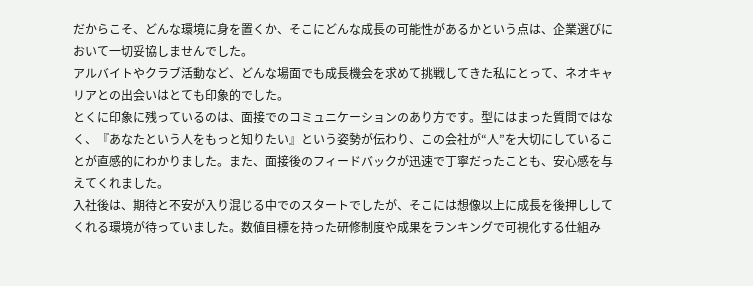だからこそ、どんな環境に身を置くか、そこにどんな成長の可能性があるかという点は、企業選びにおいて一切妥協しませんでした。
アルバイトやクラブ活動など、どんな場面でも成長機会を求めて挑戦してきた私にとって、ネオキャリアとの出会いはとても印象的でした。
とくに印象に残っているのは、面接でのコミュニケーションのあり方です。型にはまった質問ではなく、『あなたという人をもっと知りたい』という姿勢が伝わり、この会社が“人”を大切にしていることが直感的にわかりました。また、面接後のフィードバックが迅速で丁寧だったことも、安心感を与えてくれました。
入社後は、期待と不安が入り混じる中でのスタートでしたが、そこには想像以上に成長を後押ししてくれる環境が待っていました。数値目標を持った研修制度や成果をランキングで可視化する仕組み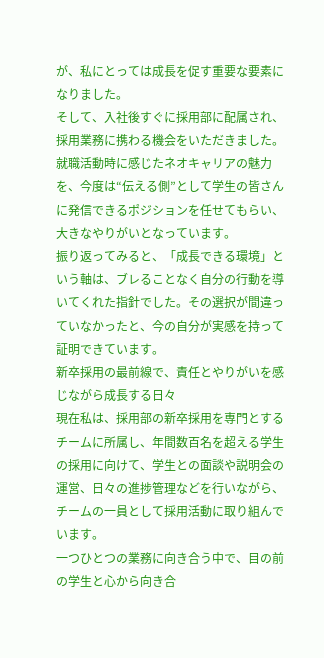が、私にとっては成長を促す重要な要素になりました。
そして、入社後すぐに採用部に配属され、採用業務に携わる機会をいただきました。就職活動時に感じたネオキャリアの魅力を、今度は“伝える側”として学生の皆さんに発信できるポジションを任せてもらい、大きなやりがいとなっています。
振り返ってみると、「成長できる環境」という軸は、ブレることなく自分の行動を導いてくれた指針でした。その選択が間違っていなかったと、今の自分が実感を持って証明できています。
新卒採用の最前線で、責任とやりがいを感じながら成長する日々
現在私は、採用部の新卒採用を専門とするチームに所属し、年間数百名を超える学生の採用に向けて、学生との面談や説明会の運営、日々の進捗管理などを行いながら、チームの一員として採用活動に取り組んでいます。
一つひとつの業務に向き合う中で、目の前の学生と心から向き合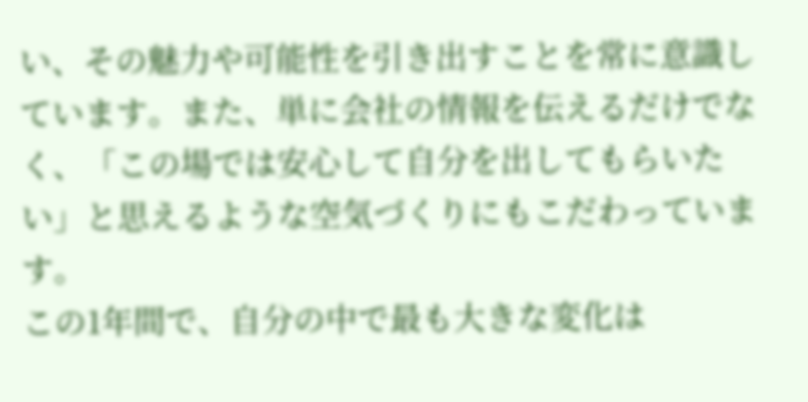い、その魅力や可能性を引き出すことを常に意識しています。また、単に会社の情報を伝えるだけでなく、「この場では安心して自分を出してもらいたい」と思えるような空気づくりにもこだわっています。
この1年間で、自分の中で最も大きな変化は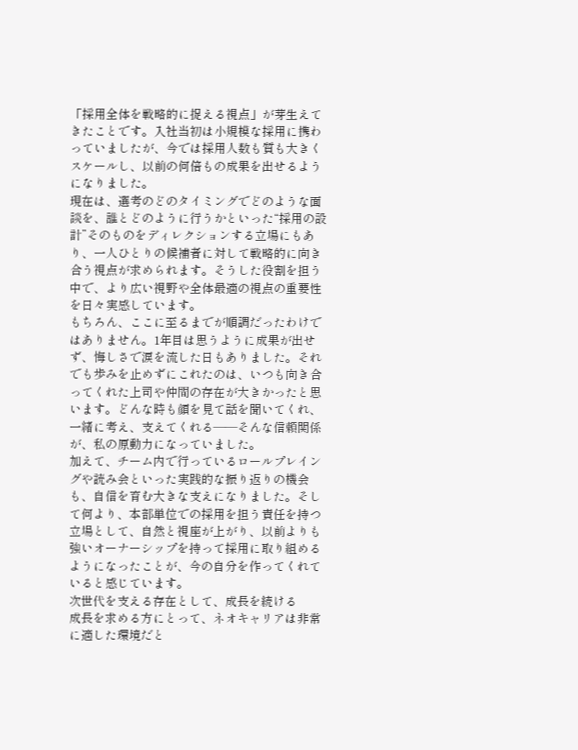「採用全体を戦略的に捉える視点」が芽生えてきたことです。入社当初は小規模な採用に携わっていましたが、今では採用人数も質も大きくスケールし、以前の何倍もの成果を出せるようになりました。
現在は、選考のどのタイミングでどのような面談を、誰とどのように行うかといった“採用の設計”そのものをディレクションする立場にもあり、一人ひとりの候補者に対して戦略的に向き合う視点が求められます。そうした役割を担う中で、より広い視野や全体最適の視点の重要性を日々実感しています。
もちろん、ここに至るまでが順調だったわけではありません。1年目は思うように成果が出せず、悔しさで涙を流した日もありました。それでも歩みを止めずにこれたのは、いつも向き合ってくれた上司や仲間の存在が大きかったと思います。どんな時も顔を見て話を聞いてくれ、一緒に考え、支えてくれる——そんな信頼関係が、私の原動力になっていました。
加えて、チーム内で行っているロールプレイングや読み会といった実践的な振り返りの機会も、自信を育む大きな支えになりました。そして何より、本部単位での採用を担う責任を持つ立場として、自然と視座が上がり、以前よりも強いオーナーシップを持って採用に取り組めるようになったことが、今の自分を作ってくれていると感じています。
次世代を支える存在として、成長を続ける
成長を求める方にとって、ネオキャリアは非常に適した環境だと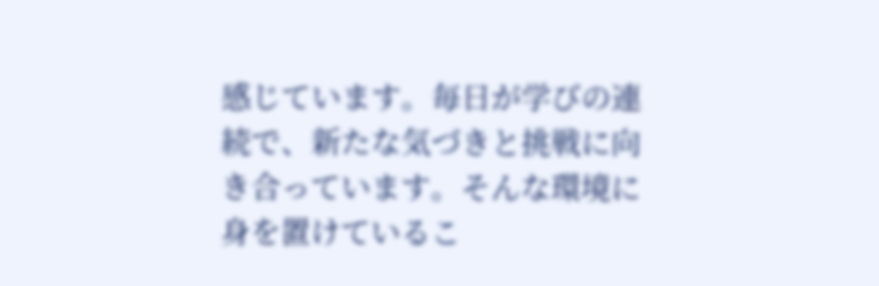感じています。毎日が学びの連続で、新たな気づきと挑戦に向き合っています。そんな環境に身を置けているこ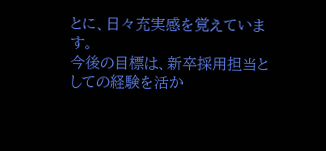とに、日々充実感を覚えています。
今後の目標は、新卒採用担当としての経験を活か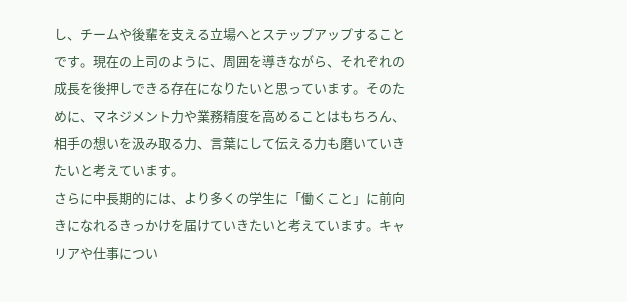し、チームや後輩を支える立場へとステップアップすることです。現在の上司のように、周囲を導きながら、それぞれの成長を後押しできる存在になりたいと思っています。そのために、マネジメント力や業務精度を高めることはもちろん、相手の想いを汲み取る力、言葉にして伝える力も磨いていきたいと考えています。
さらに中長期的には、より多くの学生に「働くこと」に前向きになれるきっかけを届けていきたいと考えています。キャリアや仕事につい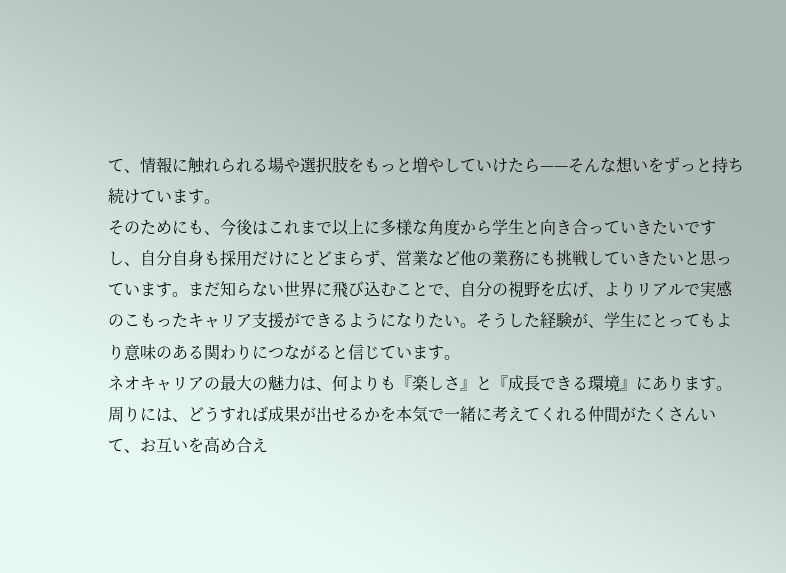て、情報に触れられる場や選択肢をもっと増やしていけたら——そんな想いをずっと持ち続けています。
そのためにも、今後はこれまで以上に多様な角度から学生と向き合っていきたいですし、自分自身も採用だけにとどまらず、営業など他の業務にも挑戦していきたいと思っています。まだ知らない世界に飛び込むことで、自分の視野を広げ、よりリアルで実感のこもったキャリア支援ができるようになりたい。そうした経験が、学生にとってもより意味のある関わりにつながると信じています。
ネオキャリアの最大の魅力は、何よりも『楽しさ』と『成長できる環境』にあります。周りには、どうすれば成果が出せるかを本気で一緒に考えてくれる仲間がたくさんいて、お互いを高め合え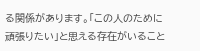る関係があります。「この人のために頑張りたい」と思える存在がいること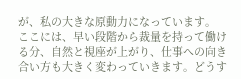が、私の大きな原動力になっています。
ここには、早い段階から裁量を持って働ける分、自然と視座が上がり、仕事への向き合い方も大きく変わっていきます。どうす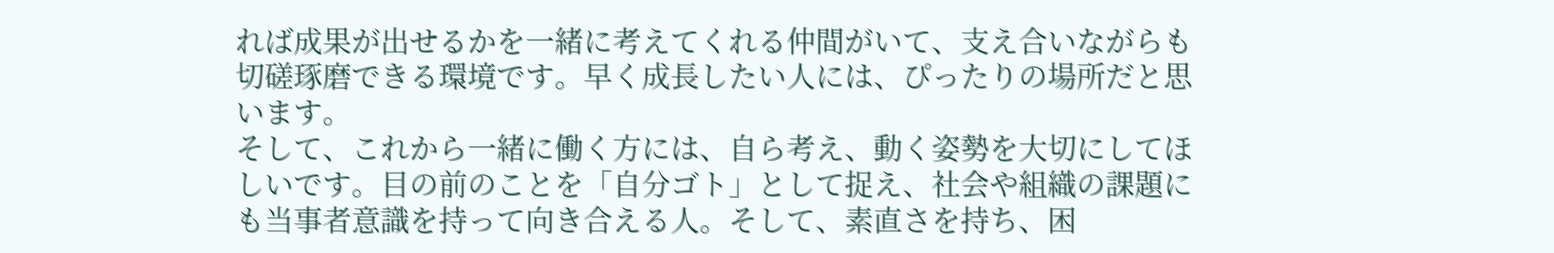れば成果が出せるかを一緒に考えてくれる仲間がいて、支え合いながらも切磋琢磨できる環境です。早く成長したい人には、ぴったりの場所だと思います。
そして、これから一緒に働く方には、自ら考え、動く姿勢を大切にしてほしいです。目の前のことを「自分ゴト」として捉え、社会や組織の課題にも当事者意識を持って向き合える人。そして、素直さを持ち、困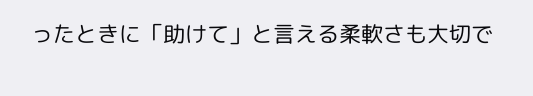ったときに「助けて」と言える柔軟さも大切で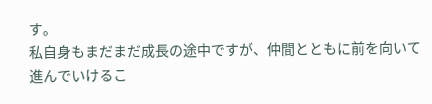す。
私自身もまだまだ成長の途中ですが、仲間とともに前を向いて進んでいけるこ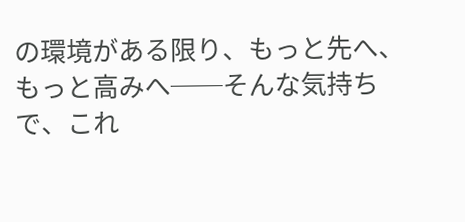の環境がある限り、もっと先へ、もっと高みへ──そんな気持ちで、これ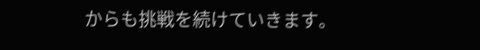からも挑戦を続けていきます。